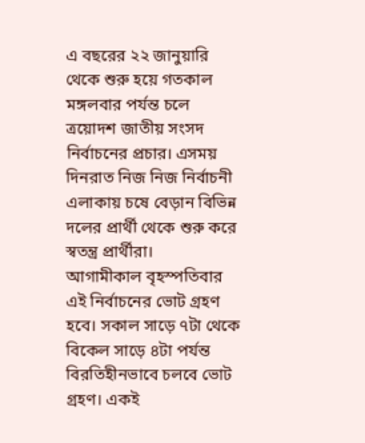এ বছরের ২২ জানুয়ারি থেকে শুরু হয়ে গতকাল মঙ্গলবার পর্যন্ত চলে ত্রয়োদশ জাতীয় সংসদ নির্বাচনের প্রচার। এসময় দিনরাত নিজ নিজ নির্বাচনী এলাকায় চষে বেড়ান বিভিন্ন দলের প্রার্থী থেকে শুরু করে স্বতন্ত্র প্রার্থীরা।
আগামীকাল বৃহস্পতিবার এই নির্বাচনের ভোট গ্রহণ হবে। সকাল সাড়ে ৭টা থেকে বিকেল সাড়ে ৪টা পর্যন্ত বিরতিহীনভাবে চলবে ভোট গ্রহণ। একই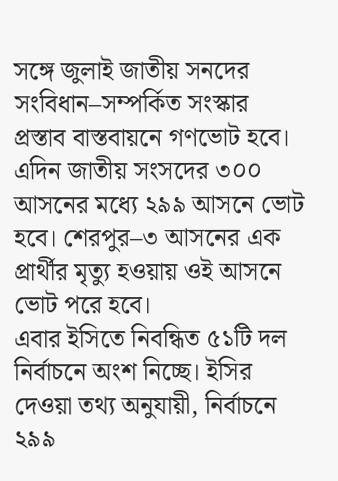সঙ্গে জুলাই জাতীয় সনদের সংবিধান–সম্পর্কিত সংস্কার প্রস্তাব বাস্তবায়নে গণভোট হবে।
এদিন জাতীয় সংসদের ৩০০ আসনের মধ্যে ২৯৯ আসনে ভোট হবে। শেরপুর–৩ আসনের এক প্রার্থীর মৃত্যু হওয়ায় ওই আসনে ভোট পরে হবে।
এবার ইসিতে নিবন্ধিত ৫১টি দল নির্বাচনে অংশ নিচ্ছে। ইসির দেওয়া তথ্য অনুযায়ী, নির্বাচনে ২৯৯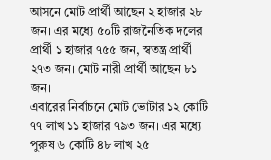আসনে মোট প্রার্থী আছেন ২ হাজার ২৮ জন। এর মধ্যে ৫০টি রাজনৈতিক দলের প্রার্থী ১ হাজার ৭৫৫ জন, স্বতন্ত্র প্রার্থী ২৭৩ জন। মোট নারী প্রার্থী আছেন ৮১ জন।
এবারের নির্বাচনে মোট ভোটার ১২ কোটি ৭৭ লাখ ১১ হাজার ৭৯৩ জন। এর মধ্যে পুরুষ ৬ কোটি ৪৮ লাখ ২৫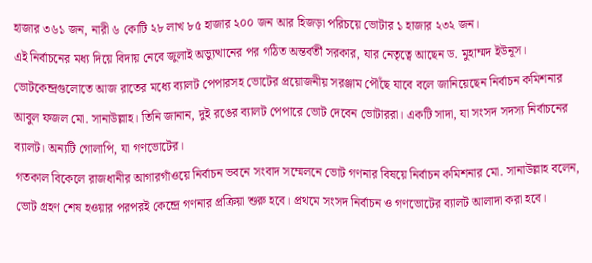হাজার ৩৬১ জন, নারী ৬ কোটি ২৮ লাখ ৮৫ হাজার ২০০ জন আর হিজড়া পরিচয়ে ভোটার ১ হাজার ২৩২ জন।
এই নির্বাচনের মধ্য দিয়ে বিদায় নেবে জুলাই অভ্যুত্থানের পর গঠিত অন্তর্বর্তী সরকার, যার নেতৃত্বে আছেন ড. মুহাম্মদ ইউনূস।
ভোটকেন্দ্রগুলোতে আজ রাতের মধ্যে ব্যালট পেপারসহ ভোটের প্রয়োজনীয় সরঞ্জাম পৌঁছে যাবে বলে জানিয়েছেন নির্বাচন কমিশনার আবুল ফজল মো. সানাউল্লাহ। তিনি জানান, দুই রঙের ব্যালট পেপারে ভোট দেবেন ভোটাররা। একটি সাদা, যা সংসদ সদস্য নির্বাচনের ব্যালট। অন্যটি গোলাপি, যা গণভোটের।
গতকাল বিকেলে রাজধানীর আগারগাঁওয়ে নির্বাচন ভবনে সংবাদ সম্মেলনে ভোট গণনার বিষয়ে নির্বাচন কমিশনার মো. সানাউল্লাহ বলেন, ভোট গ্রহণ শেষ হওয়ার পরপরই কেন্দ্রে গণনার প্রক্রিয়া শুরু হবে। প্রথমে সংসদ নির্বাচন ও গণভোটের ব্যালট আলাদা করা হবে।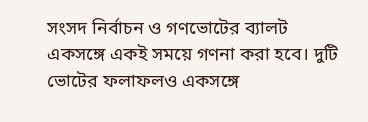সংসদ নির্বাচন ও গণভোটের ব্যালট একসঙ্গে একই সময়ে গণনা করা হবে। দুটি ভোটের ফলাফলও একসঙ্গে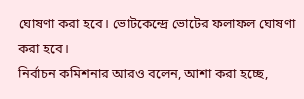ঘোষণা করা হবে। ভোটকেন্দ্রে ভোটের ফলাফল ঘোষণা করা হবে।
নির্বাচন কমিশনার আরও বলেন, আশা করা হচ্ছে,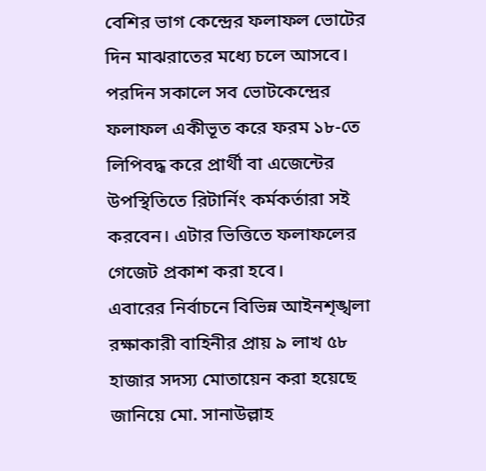বেশির ভাগ কেন্দ্রের ফলাফল ভোটের দিন মাঝরাতের মধ্যে চলে আসবে। পরদিন সকালে সব ভোটকেন্দ্রের ফলাফল একীভূত করে ফরম ১৮-তে লিপিবদ্ধ করে প্রার্থী বা এজেন্টের উপস্থিতিতে রিটার্নিং কর্মকর্তারা সই করবেন। এটার ভিত্তিতে ফলাফলের গেজেট প্রকাশ করা হবে।
এবারের নির্বাচনে বিভিন্ন আইনশৃঙ্খলা রক্ষাকারী বাহিনীর প্রায় ৯ লাখ ৫৮ হাজার সদস্য মোতায়েন করা হয়েছে জানিয়ে মো. সানাউল্লাহ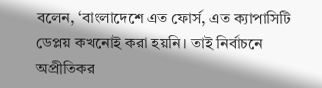বলেন, ‘বাংলাদেশে এত ফোর্স, এত ক্যাপাসিটি ডেপ্লয় কখনোই করা হয়নি। তাই নির্বাচনে অপ্রীতিকর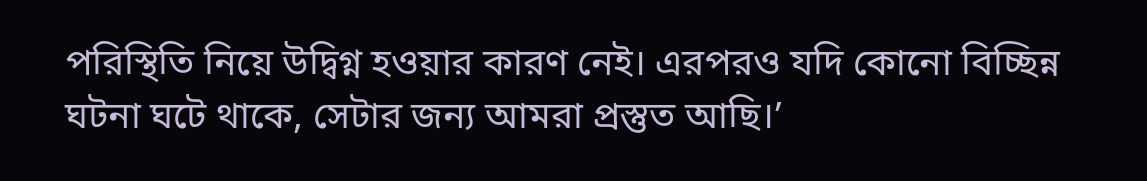পরিস্থিতি নিয়ে উদ্বিগ্ন হওয়ার কারণ নেই। এরপরও যদি কোনো বিচ্ছিন্ন ঘটনা ঘটে থাকে, সেটার জন্য আমরা প্রস্তুত আছি।’